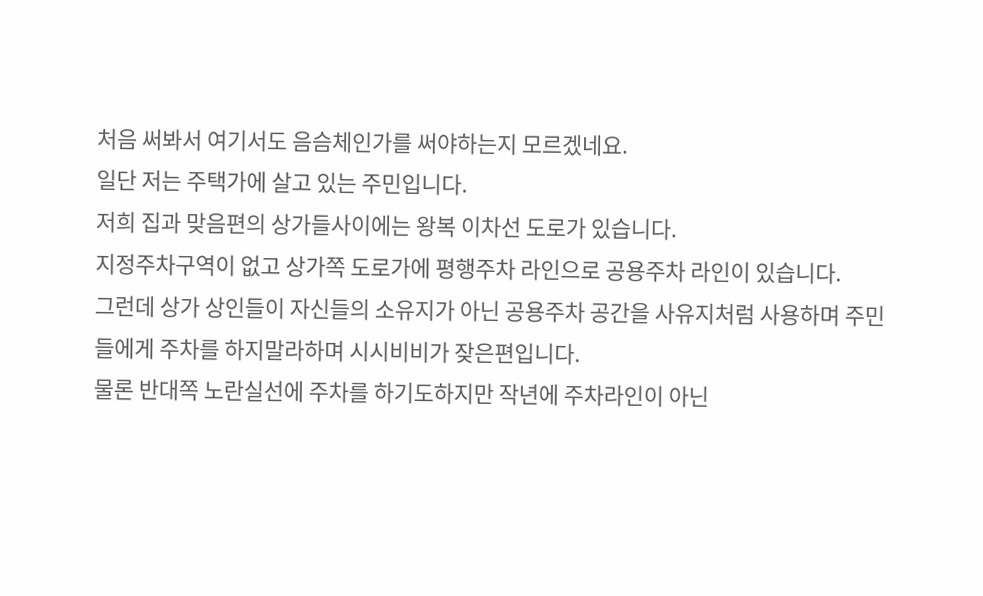처음 써봐서 여기서도 음슴체인가를 써야하는지 모르겠네요.
일단 저는 주택가에 살고 있는 주민입니다.
저희 집과 맞음편의 상가들사이에는 왕복 이차선 도로가 있습니다.
지정주차구역이 없고 상가쪽 도로가에 평행주차 라인으로 공용주차 라인이 있습니다.
그런데 상가 상인들이 자신들의 소유지가 아닌 공용주차 공간을 사유지처럼 사용하며 주민들에게 주차를 하지말라하며 시시비비가 잦은편입니다.
물론 반대쪽 노란실선에 주차를 하기도하지만 작년에 주차라인이 아닌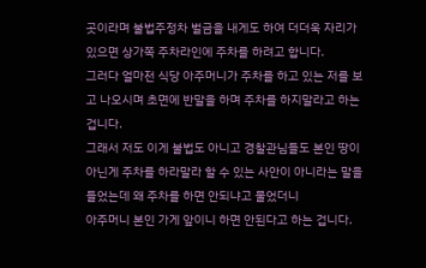곳이라며 불법주정차 벌금을 내게도 하여 더더욱 자리가 있으면 상가쪽 주차라인에 주차를 하려고 합니다.
그러다 얼마전 식당 아주머니가 주차를 하고 있는 저를 보고 나오시며 초면에 반말을 하며 주차를 하지말라고 하는겁니다.
그래서 저도 이게 불법도 아니고 경찰관님들도 본인 땅이아닌게 주차를 하라말라 할 수 있는 사안이 아니라는 말을 들었는데 왜 주차를 하면 안되냐고 물었더니
아주머니 본인 가게 앞이니 하면 안된다고 하는 겁니다.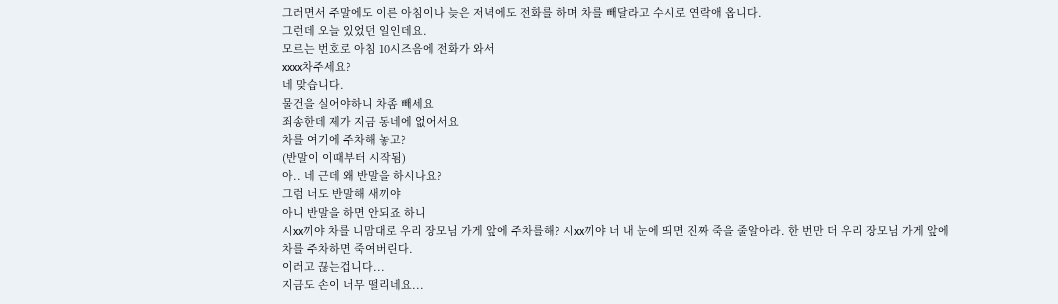그러면서 주말에도 이른 아침이나 늦은 저녁에도 전화를 하며 차를 빼달라고 수시로 연락애 옵니다.
그런데 오늘 있었던 일인데요.
모르는 번호로 아침 10시즈음에 전화가 와서
xxxx차주세요?
네 맞습니다.
물건을 실어야하니 차좀 빼세요
죄송한데 제가 지금 동네에 없어서요
차를 여기에 주차해 놓고?
(반말이 이때부터 시작됨)
아.. 네 근데 왜 반말을 하시나요?
그럼 너도 반말해 새끼야
아니 반말을 하면 안되죠 하니
시xx끼야 차를 니맘대로 우리 장모님 가게 앞에 주차를해? 시xx끼야 너 내 눈에 띄면 진짜 죽을 줄알아라. 한 번만 더 우리 장모님 가게 앞에 차를 주차하면 죽여버린다.
이러고 끊는겁니다...
지금도 손이 너무 떨리네요...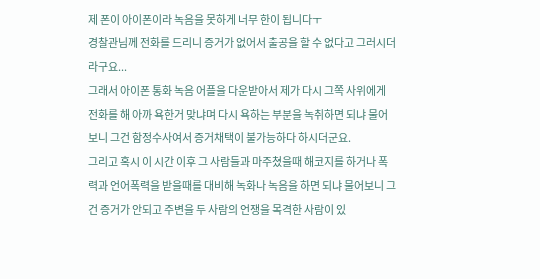제 폰이 아이폰이라 녹음을 못하게 너무 한이 됩니다ㅜ
경찰관님께 전화를 드리니 증거가 없어서 출공을 할 수 없다고 그러시더라구요...
그래서 아이폰 통화 녹음 어플을 다운받아서 제가 다시 그쪽 사위에게 전화를 해 아까 욕한거 맞냐며 다시 욕하는 부분을 녹취하면 되냐 물어보니 그건 함정수사여서 증거채택이 불가능하다 하시더군요.
그리고 혹시 이 시간 이후 그 사람들과 마주쳤을때 해코지를 하거나 폭력과 언어폭력을 받을때를 대비해 녹화나 녹음을 하면 되냐 물어보니 그건 증거가 안되고 주변을 두 사람의 언쟁을 목격한 사람이 있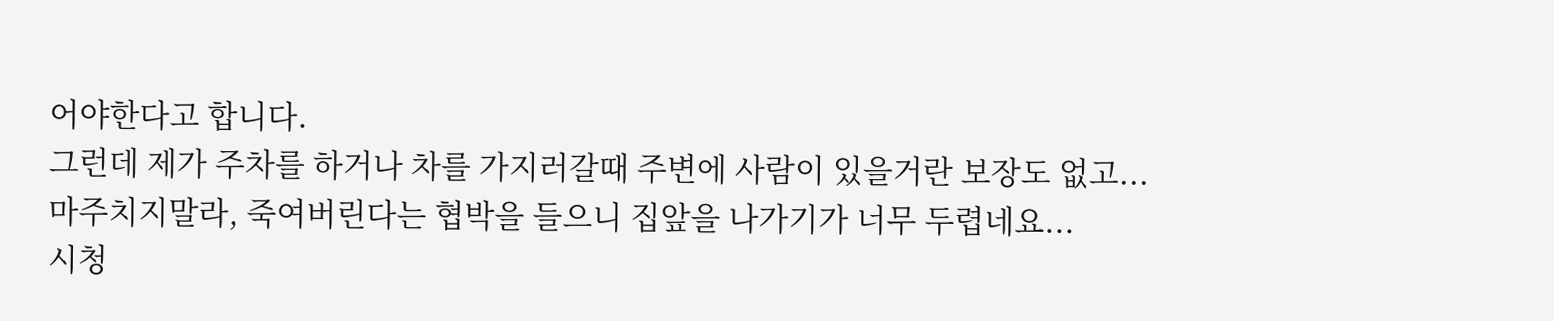어야한다고 합니다.
그런데 제가 주차를 하거나 차를 가지러갈때 주변에 사람이 있을거란 보장도 없고...
마주치지말라, 죽여버린다는 협박을 들으니 집앞을 나가기가 너무 두렵네요...
시청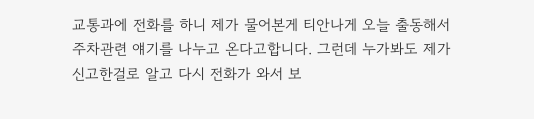교통과에 전화를 하니 제가 물어본게 티안나게 오늘 출동해서 주차관련 얘기를 나누고 온다고합니다. 그런데 누가봐도 제가 신고한걸로 알고 다시 전화가 와서 보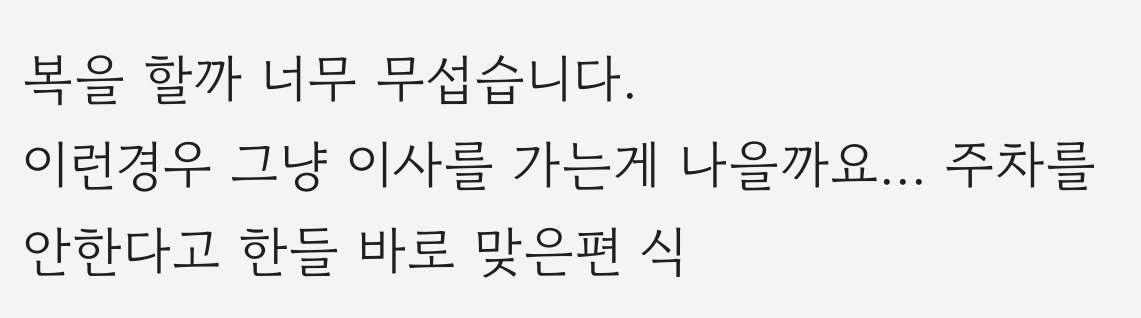복을 할까 너무 무섭습니다.
이런경우 그냥 이사를 가는게 나을까요... 주차를 안한다고 한들 바로 맞은편 식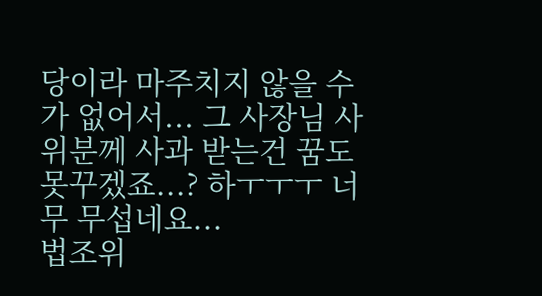당이라 마주치지 않을 수가 없어서... 그 사장님 사위분께 사과 받는건 꿈도 못꾸겠죠...? 하ㅜㅜㅜ 너무 무섭네요...
법조위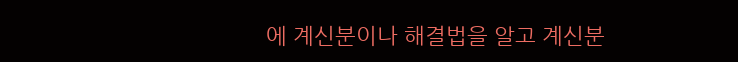에 계신분이나 해결법을 알고 계신분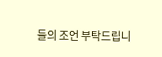들의 조언 부탁드립니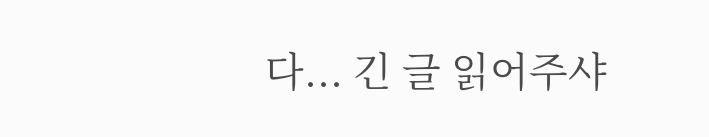다... 긴 글 읽어주샤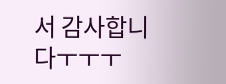서 감사합니다ㅜㅜㅜ